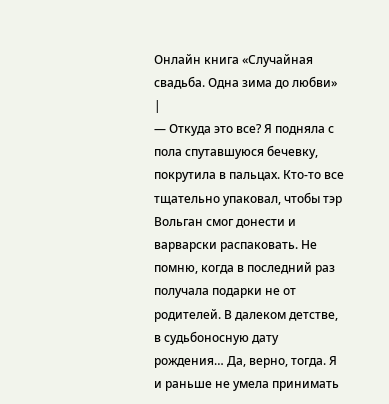Онлайн книга «Случайная свадьба. Одна зима до любви»
|
— Откуда это все? Я подняла с пола спутавшуюся бечевку, покрутила в пальцах. Кто-то все тщательно упаковал, чтобы тэр Вольган смог донести и варварски распаковать. Не помню, когда в последний раз получала подарки не от родителей. В далеком детстве, в судьбоносную дату рождения… Да, верно, тогда. Я и раньше не умела принимать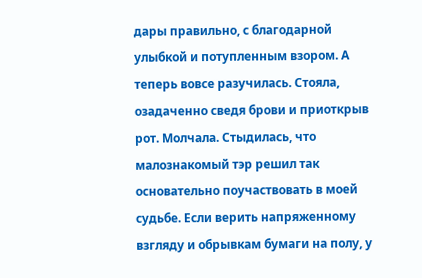дары правильно, с благодарной улыбкой и потупленным взором. А теперь вовсе разучилась. Стояла, озадаченно сведя брови и приоткрыв рот. Молчала. Стыдилась, что малознакомый тэр решил так основательно поучаствовать в моей судьбе. Если верить напряженному взгляду и обрывкам бумаги на полу, у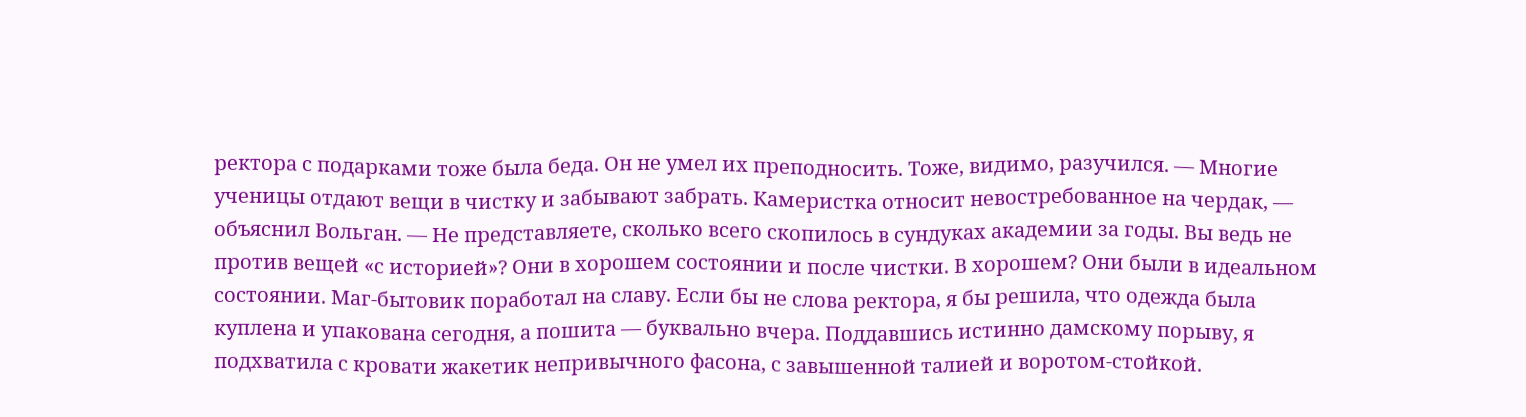ректора с подарками тоже была беда. Он не умел их преподносить. Тоже, видимо, разучился. — Многие ученицы отдают вещи в чистку и забывают забрать. Камеристка относит невостребованное на чердак, — объяснил Вольган. — Не представляете, сколько всего скопилось в сундуках академии за годы. Вы ведь не против вещей «с историей»? Они в хорошем состоянии и после чистки. В хорошем? Они были в идеальном состоянии. Маг-бытовик поработал на славу. Если бы не слова ректора, я бы решила, что одежда была куплена и упакована сегодня, а пошита — буквально вчера. Поддавшись истинно дамскому порыву, я подхватила с кровати жакетик непривычного фасона, с завышенной талией и воротом-стойкой.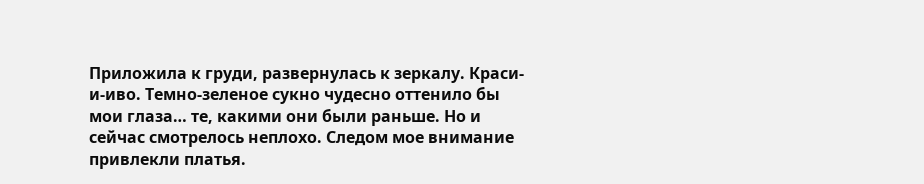Приложила к груди, развернулась к зеркалу. Краси-и-иво. Темно-зеленое сукно чудесно оттенило бы мои глаза… те, какими они были раньше. Но и сейчас смотрелось неплохо. Следом мое внимание привлекли платья.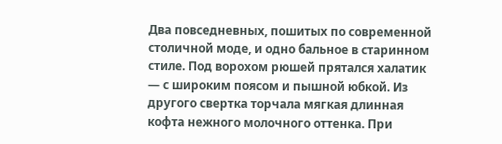Два повседневных, пошитых по современной столичной моде, и одно бальное в старинном стиле. Под ворохом рюшей прятался халатик — с широким поясом и пышной юбкой. Из другого свертка торчала мягкая длинная кофта нежного молочного оттенка. При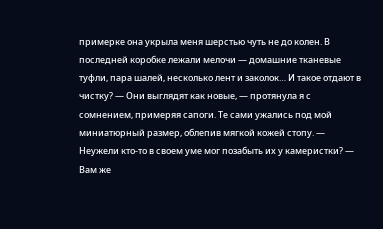примерке она укрыла меня шерстью чуть не до колен. В последней коробке лежали мелочи — домашние тканевые туфли, пара шалей, несколько лент и заколок… И такое отдают в чистку? — Они выглядят как новые, — протянула я с сомнением, примеряя сапоги. Те сами ужались под мой миниатюрный размер, облепив мягкой кожей стопу. — Неужели кто-то в своем уме мог позабыть их у камеристки? — Вам же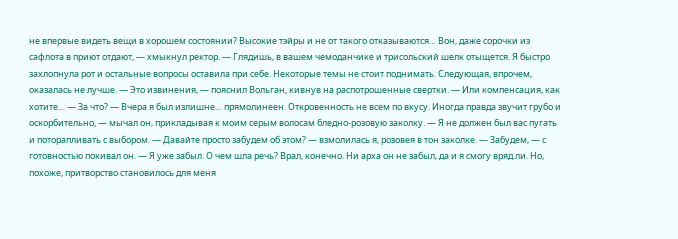не впервые видеть вещи в хорошем состоянии? Высокие тэйры и не от такого отказываются… Вон, даже сорочки из сафлота в приют отдают, — хмыкнул ректор. — Глядишь, в вашем чемоданчике и трисольский шелк отыщется. Я быстро захлопнула рот и остальные вопросы оставила при себе. Некоторые темы не стоит поднимать. Следующая, впрочем, оказалась не лучше. — Это извинения, — пояснил Вольган, кивнув на распотрошенные свертки. — Или компенсация, как хотите… — За что? — Вчера я был излишне… прямолинеен. Откровенность не всем по вкусу. Иногда правда звучит грубо и оскорбительно, — мычал он, прикладывая к моим серым волосам бледно-розовую заколку. — Я не должен был вас пугать и поторапливать с выбором. — Давайте просто забудем об этом? — взмолилась я, розовея в тон заколке. — Забудем, — с готовностью покивал он. — Я уже забыл. О чем шла речь? Врал, конечно. Ни арха он не забыл, да и я смогу вряд ли. Но, похоже, притворство становилось для меня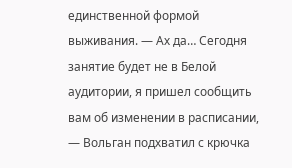единственной формой выживания. — Ах да… Сегодня занятие будет не в Белой аудитории, я пришел сообщить вам об изменении в расписании, — Вольган подхватил с крючка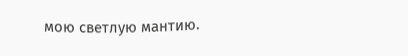мою светлую мантию.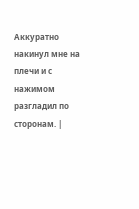Аккуратно накинул мне на плечи и с нажимом разгладил по сторонам. |